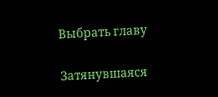Выбрать главу

Затянувшаяся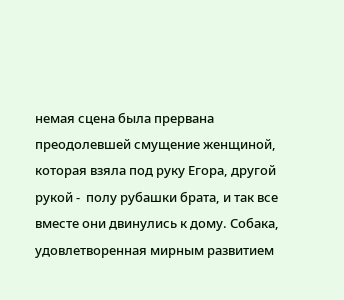немая сцена была прервана преодолевшей смущение женщиной, которая взяла под руку Егора, другой рукой -  полу рубашки брата, и так все вместе они двинулись к дому. Собака, удовлетворенная мирным развитием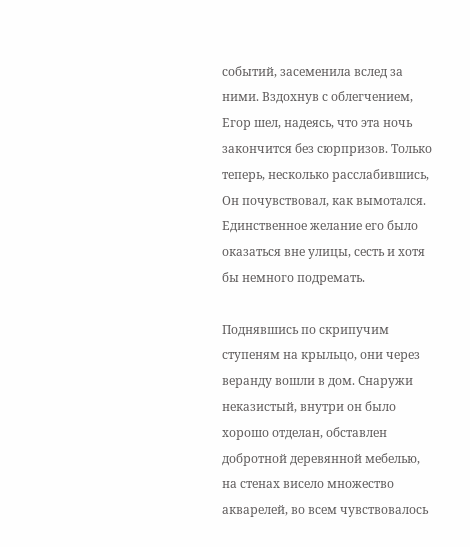событий, засеменила вслед за ними. Вздохнув с облегчением, Егор шел, надеясь, что эта ночь закончится без сюрпризов. Только теперь, несколько расслабившись, Он почувствовал, как вымотался. Единственное желание его было оказаться вне улицы, сесть и хотя бы немного подремать.

Поднявшись по скрипучим ступеням на крыльцо, они через веранду вошли в дом. Снаружи неказистый, внутри он было хорошо отделан, обставлен добротной деревянной мебелью, на стенах висело множество акварелей, во всем чувствовалось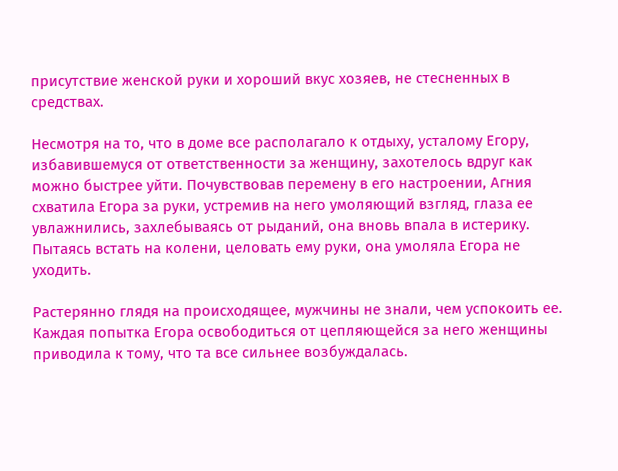присутствие женской руки и хороший вкус хозяев, не стесненных в средствах.

Несмотря на то, что в доме все располагало к отдыху, усталому Егору, избавившемуся от ответственности за женщину, захотелось вдруг как можно быстрее уйти. Почувствовав перемену в его настроении, Агния схватила Егора за руки, устремив на него умоляющий взгляд, глаза ее увлажнились, захлебываясь от рыданий, она вновь впала в истерику. Пытаясь встать на колени, целовать ему руки, она умоляла Егора не уходить.

Растерянно глядя на происходящее, мужчины не знали, чем успокоить ее. Каждая попытка Егора освободиться от цепляющейся за него женщины приводила к тому, что та все сильнее возбуждалась.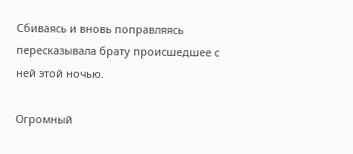Сбиваясь и вновь поправляясь пересказывала брату происшедшее с ней этой ночью.

Огромный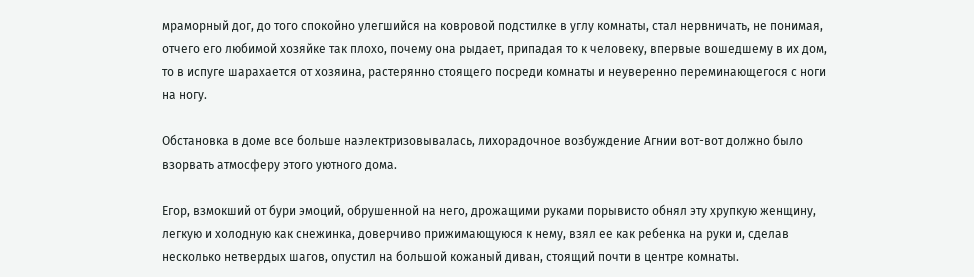мраморный дог, до того спокойно улегшийся на ковровой подстилке в углу комнаты, стал нервничать, не понимая, отчего его любимой хозяйке так плохо, почему она рыдает, припадая то к человеку, впервые вошедшему в их дом, то в испуге шарахается от хозяина, растерянно стоящего посреди комнаты и неуверенно переминающегося с ноги на ногу.

Обстановка в доме все больше наэлектризовывалась, лихорадочное возбуждение Агнии вот-вот должно было взорвать атмосферу этого уютного дома.

Егор, взмокший от бури эмоций, обрушенной на него, дрожащими руками порывисто обнял эту хрупкую женщину, легкую и холодную как снежинка, доверчиво прижимающуюся к нему, взял ее как ребенка на руки и, сделав несколько нетвердых шагов, опустил на большой кожаный диван, стоящий почти в центре комнаты.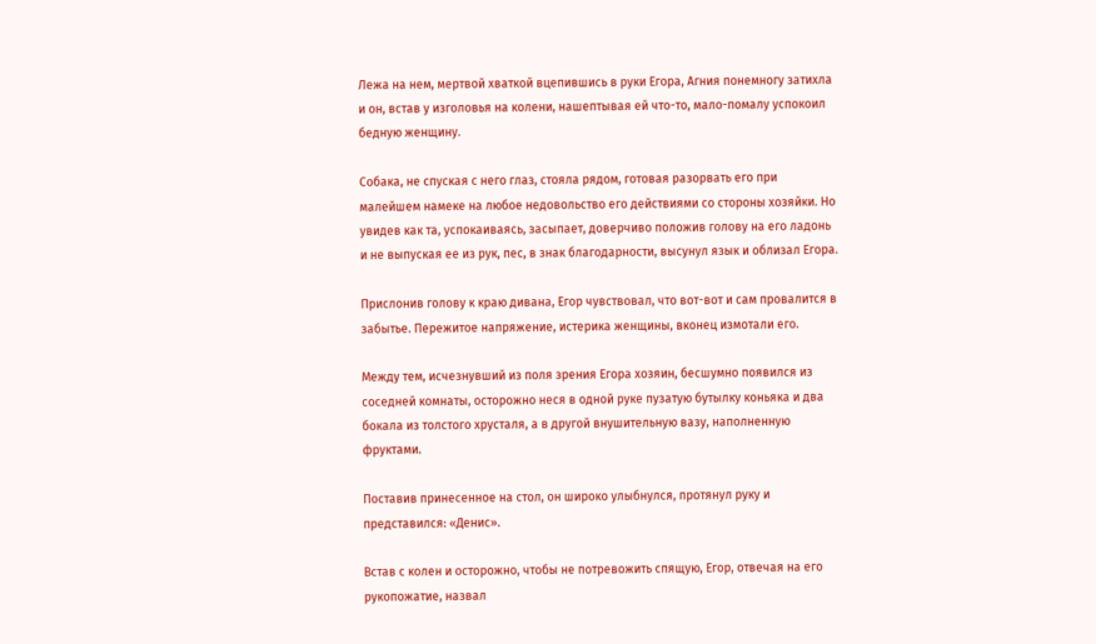Лежа на нем, мертвой хваткой вцепившись в руки Егора, Агния понемногу затихла и он, встав у изголовья на колени, нашептывая ей что-то, мало-помалу успокоил бедную женщину.

Собака, не спуская с него глаз, стояла рядом, готовая разорвать его при малейшем намеке на любое недовольство его действиями со стороны хозяйки. Но увидев как та, успокаиваясь, засыпает, доверчиво положив голову на его ладонь и не выпуская ее из рук, пес, в знак благодарности, высунул язык и облизал Егора.

Прислонив голову к краю дивана, Егор чувствовал, что вот-вот и сам провалится в забытье. Пережитое напряжение, истерика женщины, вконец измотали его.

Между тем, исчезнувший из поля зрения Егора хозяин, бесшумно появился из соседней комнаты, осторожно неся в одной руке пузатую бутылку коньяка и два бокала из толстого хрусталя, а в другой внушительную вазу, наполненную фруктами.

Поставив принесенное на стол, он широко улыбнулся, протянул руку и представился: «Денис».

Встав с колен и осторожно, чтобы не потревожить спящую, Егор, отвечая на его рукопожатие, назвал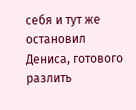себя и тут же остановил Дениса, готового разлить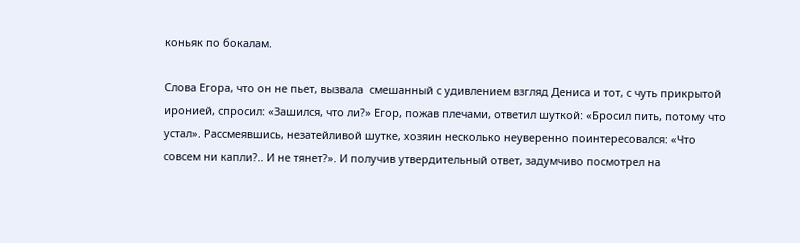коньяк по бокалам.

Слова Егора, что он не пьет, вызвала  смешанный с удивлением взгляд Дениса и тот, с чуть прикрытой иронией, спросил: «Зашился, что ли?» Егор, пожав плечами, ответил шуткой: «Бросил пить, потому что устал». Рассмеявшись, незатейливой шутке, хозяин несколько неуверенно поинтересовался: «Что совсем ни капли?.. И не тянет?». И получив утвердительный ответ, задумчиво посмотрел на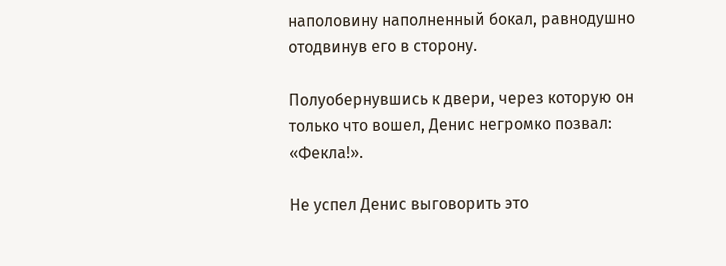наполовину наполненный бокал, равнодушно отодвинув его в сторону.

Полуобернувшись к двери, через которую он только что вошел, Денис негромко позвал: «Фекла!».

Не успел Денис выговорить это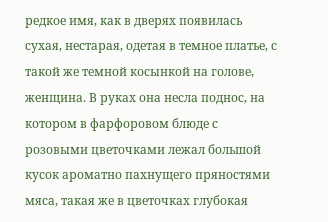редкое имя, как в дверях появилась сухая, нестарая, одетая в темное платье, с такой же темной косынкой на голове, женщина. В руках она несла поднос, на котором в фарфоровом блюде с розовыми цветочками лежал большой кусок ароматно пахнущего пряностями мяса, такая же в цветочках глубокая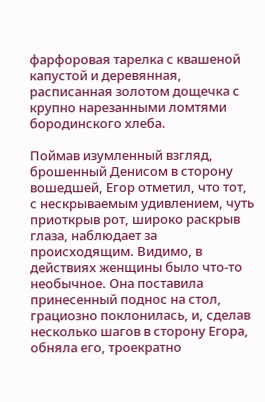фарфоровая тарелка с квашеной капустой и деревянная, расписанная золотом дощечка с крупно нарезанными ломтями бородинского хлеба.

Поймав изумленный взгляд, брошенный Денисом в сторону вошедшей, Егор отметил, что тот, с нескрываемым удивлением, чуть приоткрыв рот, широко раскрыв глаза, наблюдает за происходящим. Видимо, в действиях женщины было что-то необычное. Она поставила принесенный поднос на стол, грациозно поклонилась, и, сделав несколько шагов в сторону Егора, обняла его, троекратно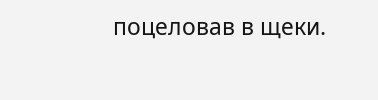поцеловав в щеки.